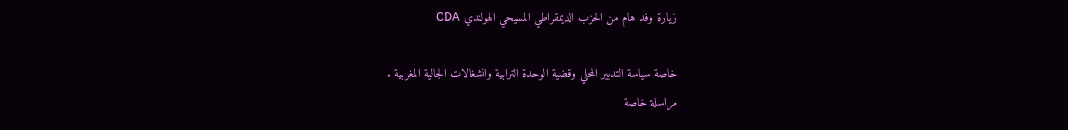زيارة وفد هام من الحزب الديمقراطي المسيحي الهولندي CDA

خاصة سياسة التدبير المحلي وقضية الوحدة الترابية وانشغالات الجالية المغربية .
مراسلة خاصة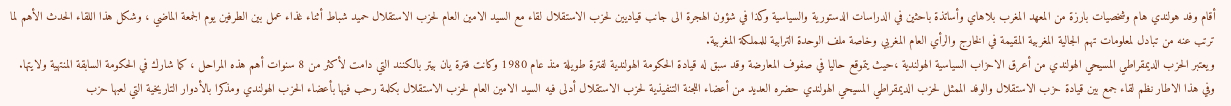أقام وفد هولندي هام وشخصيات بارزة من المعهد المغرب بلاهاي وأساتذة باحثين في الدراسات الدستورية والسياسية وكذا في شؤون الهجرة الى جانب قياديين لحزب الاستقلال لقاء مع السيد الامين العام لحزب الاستقلال حميد شباط أثناء غذاء عمل بين الطرفين يوم الجمعة الماضي ، وشكل هذا اللقاء الحدث الأهم لما ترتب عنه من تبادل لمعلومات تهم الجالية المغربية المقيمة في الخارج والرأي العام المغربي وخاصة ملف الوحدة الترابية للمملكة المغربية.
ويعتبر الحزب الديمقراطي المسيحي الهولندي من أعرق الاحزاب السياسية الهولندية ،حيث يتموقع حاليا في صفوف المعارضة وقد سبق له قيادة الحكومة الهولندية لفترة طويلة منذ عام 1980 وكانت فترة يان بيتر بالكنند التي دامت لأكثر من 8 سنوات أهم هذه المراحل ، كما شارك في الحكومة السابقة المنتهية ولايتها.
وفي هذا الاطار نظم لقاء جمع بين قيادة حزب الاستقلال والوفد الممثل لحزب الديمقراطي المسيحي الهولندي حضره العديد من أعضاء اللجنة التنفيذية لحزب الاستقلال أدلى فيه السيد الامين العام لحزب الاستقلال بكلمة رحب فيها بأعضاء الحزب الهولندي ومذكرا بالأدوار التاريخية التي لعبها حزب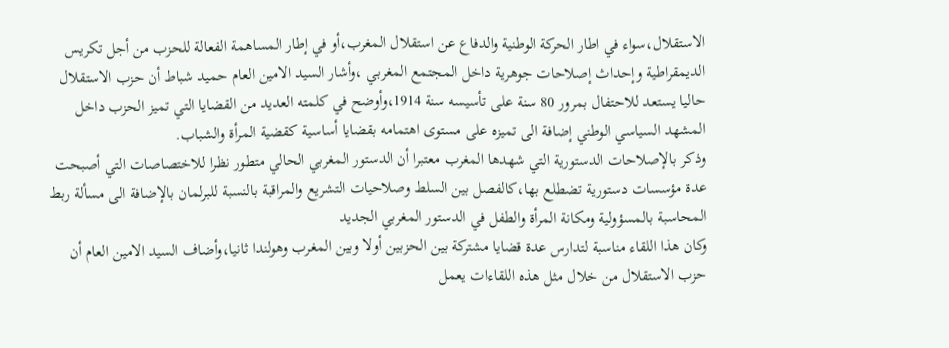الاستقلال،سواء في اطار الحركة الوطنية والدفاع عن استقلال المغرب،أو في إطار المساهمة الفعالة للحزب من أجل تكريس الديمقراطية وإحداث إصلاحات جوهرية داخل المجتمع المغربي ،وأشار السيد الامين العام حميد شباط أن حزب الاستقلال حاليا يستعد للاحتفال بمرور 80 سنة على تأسيسه سنة 1914،وأوضح في كلمته العديد من القضايا التي تميز الحزب داخل المشهد السياسي الوطني إضافة الى تميزه على مستوى اهتمامه بقضايا أساسية كقضية المرأة والشباب.
وذكر بالإصلاحات الدستورية التي شهدها المغرب معتبرا أن الدستور المغربي الحالي متطور نظرا للاختصاصات التي أصبحت عدة مؤسسات دستورية تضطلع بها،كالفصل بين السلط وصلاحيات التشريع والمراقبة بالنسبة للبرلمان بالإضافة الى مسألة ربط المحاسبة بالمسؤولية ومكانة المرأة والطفل في الدستور المغربي الجديد
وكان هذا اللقاء مناسبة لتدارس عدة قضايا مشتركة بين الحزبين أولا وبين المغرب وهولندا ثانيا،وأضاف السيد الامين العام أن حزب الاستقلال من خلال مثل هذه اللقاءات يعمل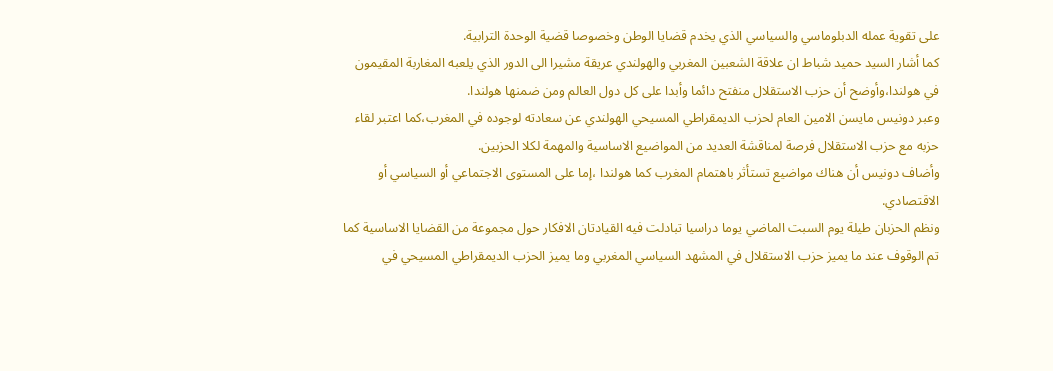على تقوية عمله الدبلوماسي والسياسي الذي يخدم قضايا الوطن وخصوصا قضية الوحدة الترابية.
كما أشار السيد حميد شباط ان علاقة الشعبين المغربي والهولندي عريقة مشيرا الى الدور الذي يلعبه المغاربة المقيمون في هولندا،وأوضح أن حزب الاستقلال منفتح دائما وأبدا على كل دول العالم ومن ضمنها هولندا.
وعبر دونيس مايسن الامين العام لحزب الديمقراطي المسيحي الهولندي عن سعادته لوجوده في المغرب،كما اعتبر لقاء حزبه مع حزب الاستقلال فرصة لمناقشة العديد من المواضيع الاساسية والمهمة لكلا الحزبين.
وأضاف دونيس أن هناك مواضيع تستأثر باهتمام المغرب كما هولندا ،إما على المستوى الاجتماعي أو السياسي أو الاقتصادي.
ونظم الحزبان طيلة يوم السبت الماضي يوما دراسيا تبادلت فيه القيادتان الافكار حول مجموعة من القضايا الاساسية كما تم الوقوف عند ما يميز حزب الاستقلال في المشهد السياسي المغربي وما يميز الحزب الديمقراطي المسيحي في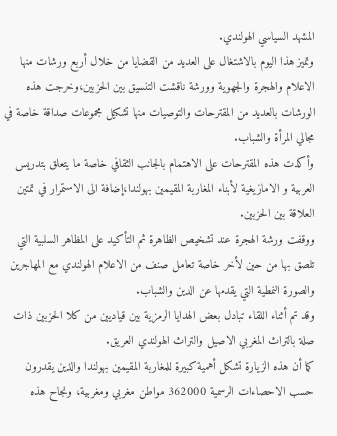المشهد السياسي الهولندي.
وتميز هذا اليوم بالاشتغال على العديد من القضايا من خلال أربع ورشات منها الاعلام والهجرة والجهوية وورشة ناقشت التنسيق بين الحزبين،وخرجت هذه الورشات بالعديد من المقترحات والتوصيات منها تشكيل مجموعات صداقة خاصة في مجالي المرأة والشباب.
وأكدت هذه المقترحات على الاهتمام بالجانب الثقافي خاصة ما يتعلق بتدريس العربية و الامازيغية لأبناء المغاربة المقيمين بهولندا،إضافة الى الاستمرار في تمتين العلاقة بين الحزبين.
ووقفت ورشة الهجرة عند تشخيص الظاهرة ثم التأكيد على المظاهر السلبية التي تلصق بها من حين لأخر خاصة تعامل صنف من الاعلام الهولندي مع المهاجرين والصورة النمطية التي يقدمها عن الدين والشباب.
وقد تم أثناء اللقاء تبادل بعض الهدايا الرمزية بين قياديين من كلا الحزبين ذات صلة بالتراث المغربي الاصيل والتراث الهولندي العريق.
كما أن هذه الزيارة تشكل أهمية كبيرة للمغاربة المقيمين بهولندا والذين يقدرون حسب الاحصاءات الرسمية 362000 مواطن مغربي ومغربية، ونجاح هذه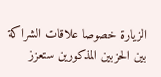الزيارة خصوصا علاقات الشراكة بين الحزبين المذكورين ستعزز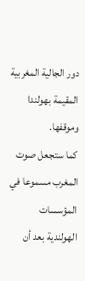دور الجالية المغربية المقيمة بهولندا وموقفها.
كما ستجعل صوت المغرب مسموعا في المؤسسات الهولندية بعد أن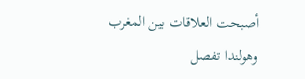أصبحت العلاقات بين المغرب وهولندا تفصل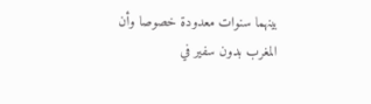بينهما سنوات معدودة خصوصا وأن المغرب بدون سفير في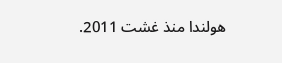هولندا منذ غشت 2011.